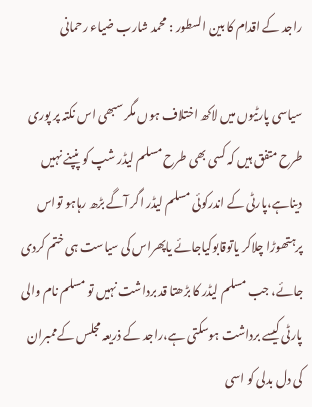راجد کے اقدام کا بین السطور : محمد شارب ضیاء رحمانی

سیاسی پارٹیوں میں لاکھ اختلاف ہوں مگر سبھی اس نکتہ پر پوری طرح متفق ہیں کہ کسی بھی طرح مسلم لیڈر شپ کو پنپنے نہیں دیناہے،پارٹی کے اندرکوئی مسلم لیڈر اگر آگے بڑھ رہاہو تواس پرہتھوڑا چلاکر یاتوقابوکیاجائے یاپھراس کی سیاست ہی ختم کردی جائے، جب مسلم لیڈر کا بڑھتا قد برداشت نہیں تو مسلم نام والی پارٹی کیسے برداشت ہوسکتی ہے،راجد کے ذریعہ مجلس کےممبران کی دل بدلی کو اسی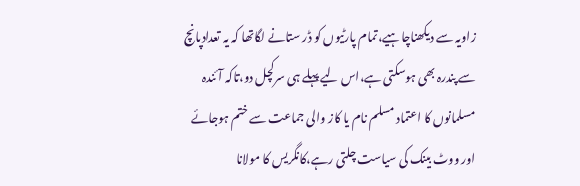زاویہ سے دیکھناچاہیے،تمام پارٹیوں کو ڈر ستانے لگاتھا کہ یہ تعدادپانچ سے پندرہ بھی ہوسکتی ہے،اس لیے پہلے ہی سرکچل دو،تاکہ آئندہ مسلمانوں کا اعتماد مسلم نام یا کاز والی جماعت سے ختم ہوجائے اور ووٹ بینک کی سیاست چلتی رہے،کانگریس کا مولانا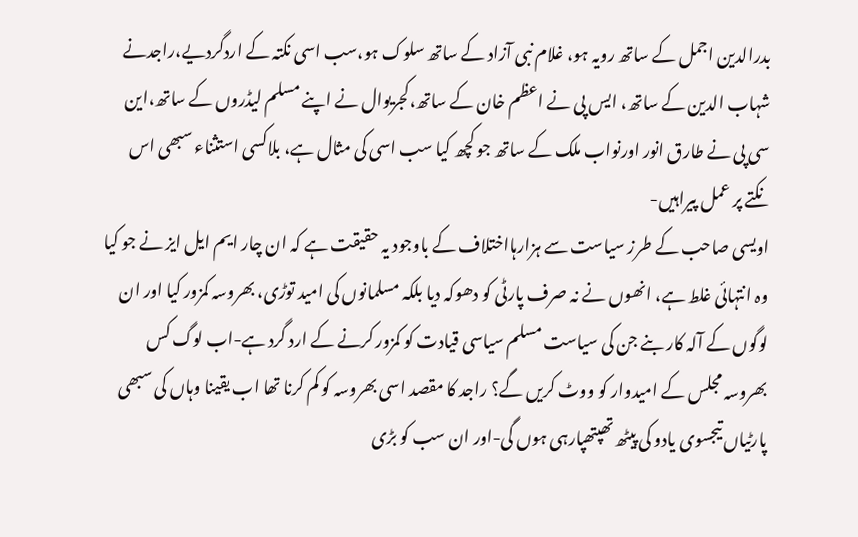بدرالدین اجمل کے ساتھ رویہ ہو، غلام نبی آزاد کے ساتھ سلوک ہو،سب اسی نکتہ کے اردگردیے،راجدنے شہاب الدین کے ساتھ، ایس پی نے اعظم خان کے ساتھ،کجریوال نے اپنے مسلم لیڈروں کے ساتھ،این سی پی نے طارق انور اورنواب ملک کے ساتھ جو کچھ کیا سب اسی کی مثال ہے، بلاکسی استثناء سبھی اس نکتے پر عمل پیراہیں-
اویسی صاحب کے طرز سیاست سے ہزارہااختلاف کے باوجود یہ حقیقت ہے کہ ان چار ایم ایل ایز نے جو کیا وہ انتہائی غلط ہے، انھوں نے نہ صرف پارٹی کو دھوکہ دیا بلکہ مسلمانوں کی امید توڑی، بھروسہ کمزور کیا اور ان لوگوں کے آلہ کار بنے جن کی سیاست مسلم سیاسی قیادت کو کمزور کرنے کے ارد گرد ہے-اب لوگ کس بھروسہ مجلس کے امیدوار کو ووٹ کریں گے؟ راجد کا مقصد اسی بھروسہ کو کم کرنا تھا اب یقینا وہاں کی سبھی پارٹیاں تیجسوی یادو کی پیٹھ تھپتھپارہی ہوں گی-اور ان سب کو بڑی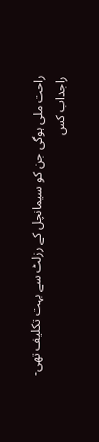راحت ملی ہوگی جن کو سیمانچل کے رزلٹ سے بہت تکلیف تھی-
راجداب کس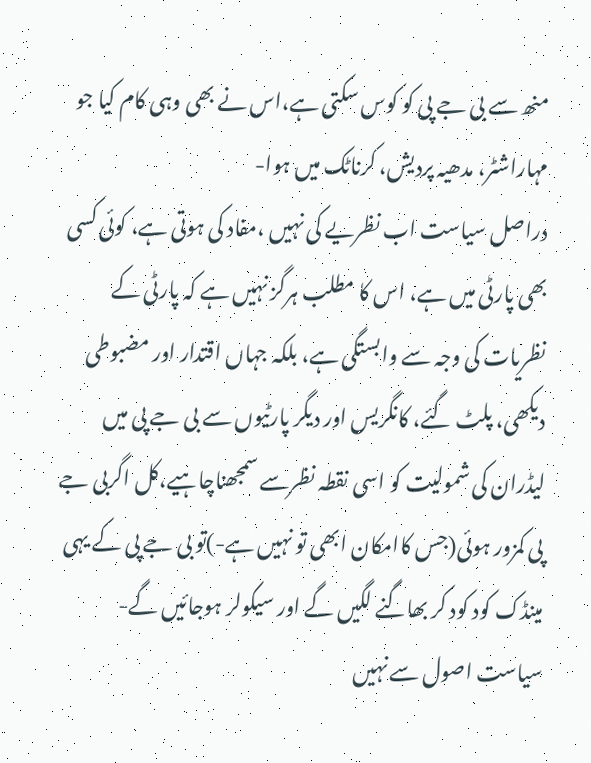منھ سے بی جے پی کو کوس سکتی ہے،اس نے بھی وہی کام کیا جو مہاراشٹر، مدھیہ پردیش، کرناٹک میں ہوا-
دراصل سیاست اب نظریے کی نہیں ،مفاد کی ہوتی ہے، کوئی کسی بھی پارٹی میں ہے، اس کا مطلب ہرگز نہیں ہے کہ پارٹی کے نظریات کی وجہ سے وابستگی ہے، بلکہ جہاں اقتدار اور مضبوطی دیکھی، پلٹ گئے، کانگریس اور دیگر پارٹیوں سے بی جے پی میں لیڈران کی شمولیت کو اسی نقطہ نظرسے سمجھناچاہیے،کل اگربی جے پی کمزور ہوئی(جس کاامکان ابھی تو نہیں ہے-)تو بی جے پی کے یہی مینڈک کود کود کر بھاگنے لگیں گے اور سیکولر ہوجائیں گے-سیاست اصول سے نہیں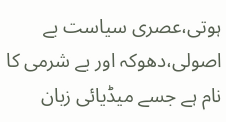ہوتی،عصری سیاست بے اصولی،دھوکہ اور بے شرمی کا نام ہے جسے میڈیائی زبان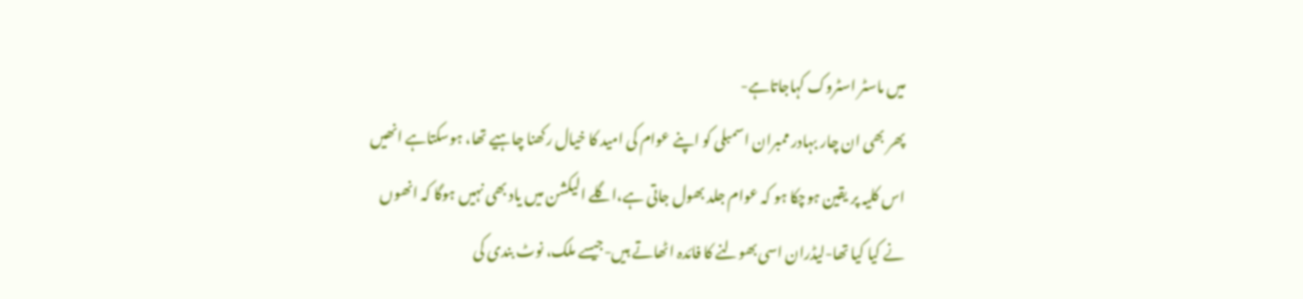میں ماسٹر اسٹروک کہاجاتاہے-
پھر بھی ان چار بہادر ممبران اسمبلی کو اپنے عوام کی امید کا خیال رکھنا چاہیے تھا، ہوسکتاہے انھیں اس کلیہ پر یقین ہوچکا ہو کہ عوام جلد بھول جاتی ہے،اگلے الیکشن میں یاد بھی نہیں ہوگا کہ انھوں نے کیا کیا تھا-لیڈران اسی بھولنے کا فائدہ اٹھاتے ہیں-جیسے ملک، نوٹ بندی کی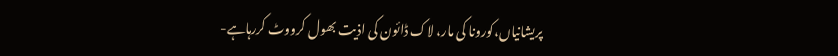پریشانیاں،کورونا کی مار، لاک ڈائون کی اذیت بھول کرووٹ کررہاہے-